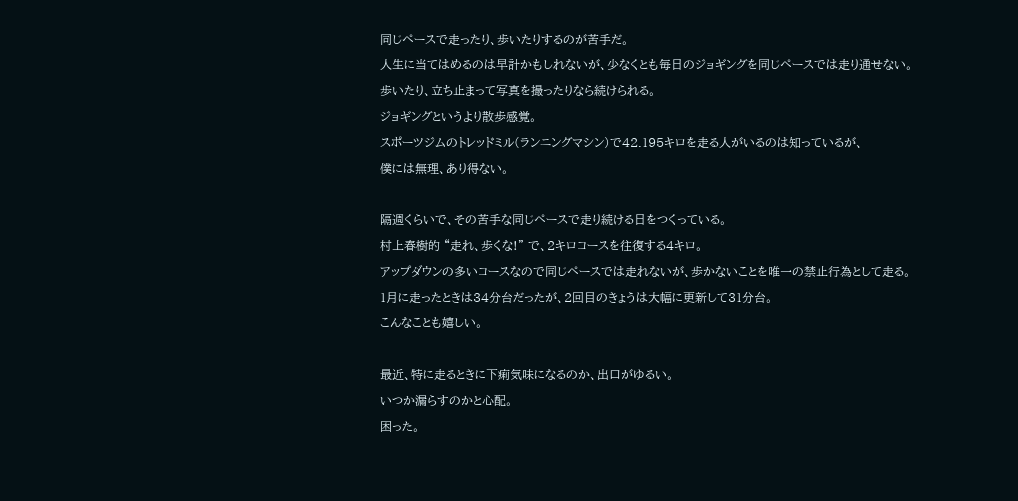同じペースで走ったり、歩いたりするのが苦手だ。
人生に当てはめるのは早計かもしれないが、少なくとも毎日のジョギングを同じペースでは走り通せない。
歩いたり、立ち止まって写真を撮ったりなら続けられる。
ジョギングというより散歩感覚。
スポーツジムのトレッドミル(ランニングマシン)で42.195キロを走る人がいるのは知っているが、
僕には無理、あり得ない。

隔週くらいで、その苦手な同じペースで走り続ける日をつくっている。
村上春樹的 “走れ、歩くな!” で、2キロコースを往復する4キロ。
アップダウンの多いコースなので同じペースでは走れないが、歩かないことを唯一の禁止行為として走る。
1月に走ったときは34分台だったが、2回目のきょうは大幅に更新して31分台。
こんなことも嬉しい。

最近、特に走るときに下痢気味になるのか、出口がゆるい。
いつか漏らすのかと心配。
困った。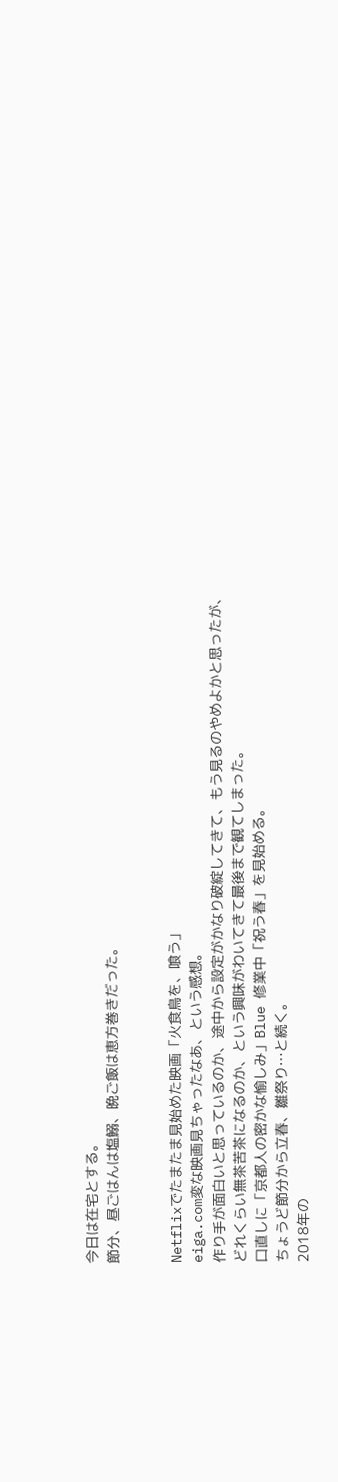今日は在宅とする。
節分、昼ごはんは塩鰯、晩ご飯は恵方巻きだった。


Netflixでたまたま見始めた映画「火食鳥を、喰う」
eiga.com変な映画見ちゃったなあ、という感想。
作り手が面白いと思っているのか、途中から設定がかなり破綻してきて、もう見るのやめよかと思ったが、
どれくらい無茶苦茶になるのか、という興味がわいてきて最後まで観てしまった。
口直しに「京都人の密かな愉しみ」Blue 修業中「祝う春」を見始める。
ちょうど節分から立春、雛祭り…と続く。
2018年の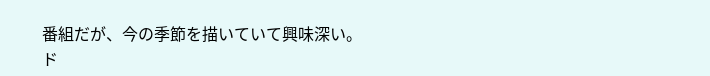番組だが、今の季節を描いていて興味深い。
ド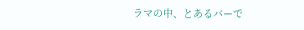ラマの中、とあるバーで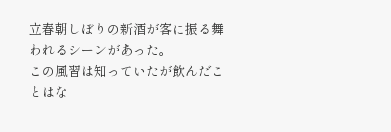立春朝しぼりの新酒が客に振る舞われるシーンがあった。
この風習は知っていたが飲んだことはな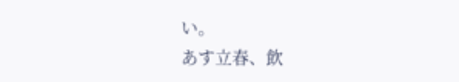い。
あす立春、飲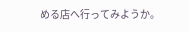める店へ行ってみようか。